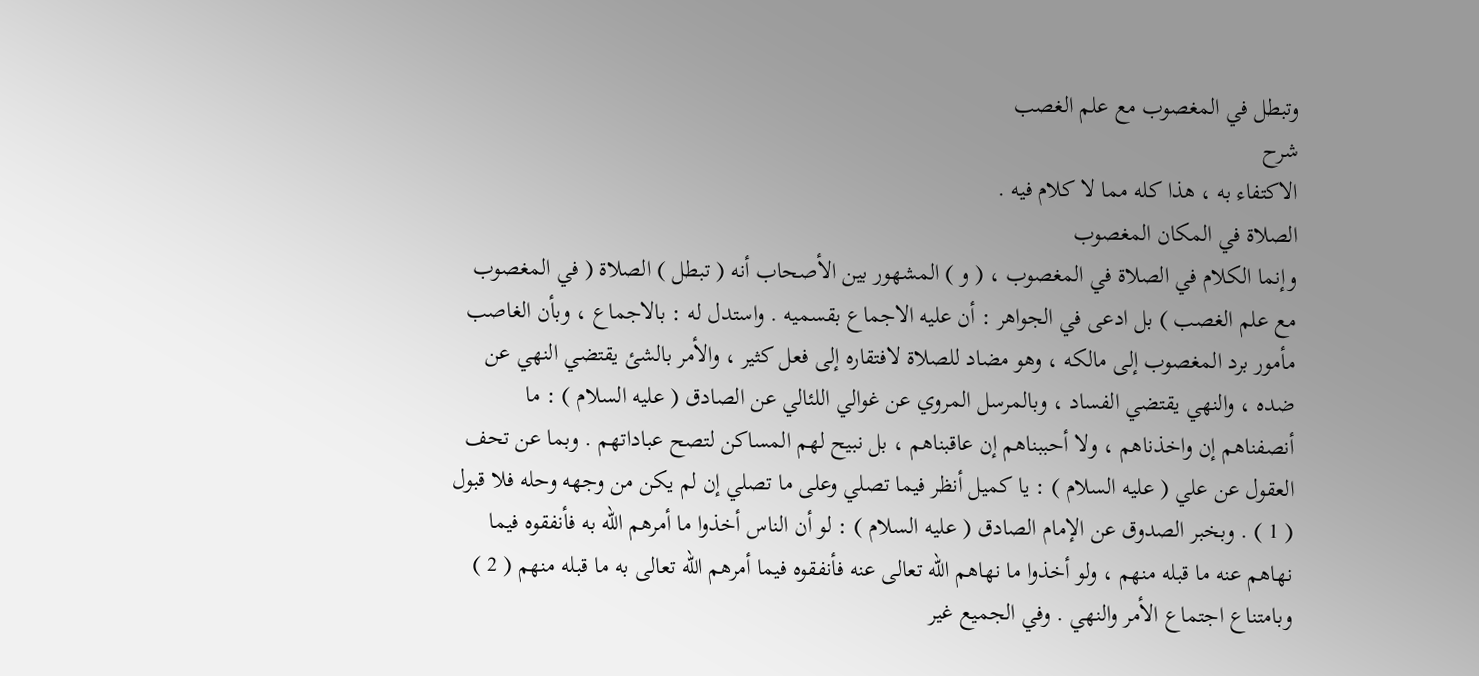وتبطل في المغصوب مع علم الغصب
شرح
الاكتفاء به ، هذا كله مما لا كلام فيه .
الصلاة في المكان المغصوب
وإنما الكلام في الصلاة في المغصوب ، ( و ) المشهور بين الأصحاب أنه ( تبطل ) الصلاة ( في المغصوب مع علم الغصب ) بل ادعى في الجواهر : أن عليه الاجماع بقسميه . واستدل له : بالاجماع ، وبأن الغاصب مأمور برد المغصوب إلى مالكه ، وهو مضاد للصلاة لافتقاره إلى فعل كثير ، والأمر بالشئ يقتضي النهي عن ضده ، والنهي يقتضي الفساد ، وبالمرسل المروي عن غوالي اللئالي عن الصادق ( عليه السلام ) : ما أنصفناهم إن واخذناهم ، ولا أحببناهم إن عاقبناهم ، بل نبيح لهم المساكن لتصح عباداتهم . وبما عن تحف العقول عن علي ( عليه السلام ) : يا كميل أنظر فيما تصلي وعلى ما تصلي إن لم يكن من وجهه وحله فلا قبول ( 1 ) . وبخبر الصدوق عن الإمام الصادق ( عليه السلام ) : لو أن الناس أخذوا ما أمرهم الله به فأنفقوه فيما نهاهم عنه ما قبله منهم ، ولو أخذوا ما نهاهم الله تعالى عنه فأنفقوه فيما أمرهم الله تعالى به ما قبله منهم ( 2 ) وبامتناع اجتماع الأمر والنهي . وفي الجميع غير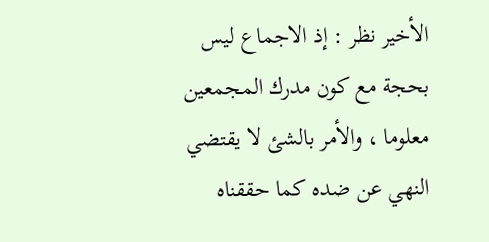الأخير نظر : إذ الاجماع ليس بحجة مع كون مدرك المجمعين معلوما ، والأمر بالشئ لا يقتضي النهي عن ضده كما حققناه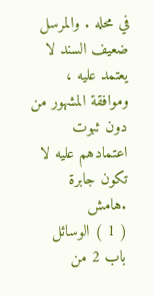في محله . والمرسل ضعيف السند لا يعتمد عليه ، وموافقة المشهور من دون ثبوت اعتمادهم عليه لا تكون جابرة .هامش
( 1 ) الوسائل باب 2 من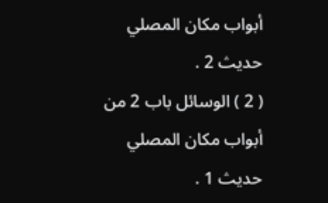أبواب مكان المصلي حديث 2 .
( 2 ) الوسائل باب 2 من أبواب مكان المصلي حديث 1 .